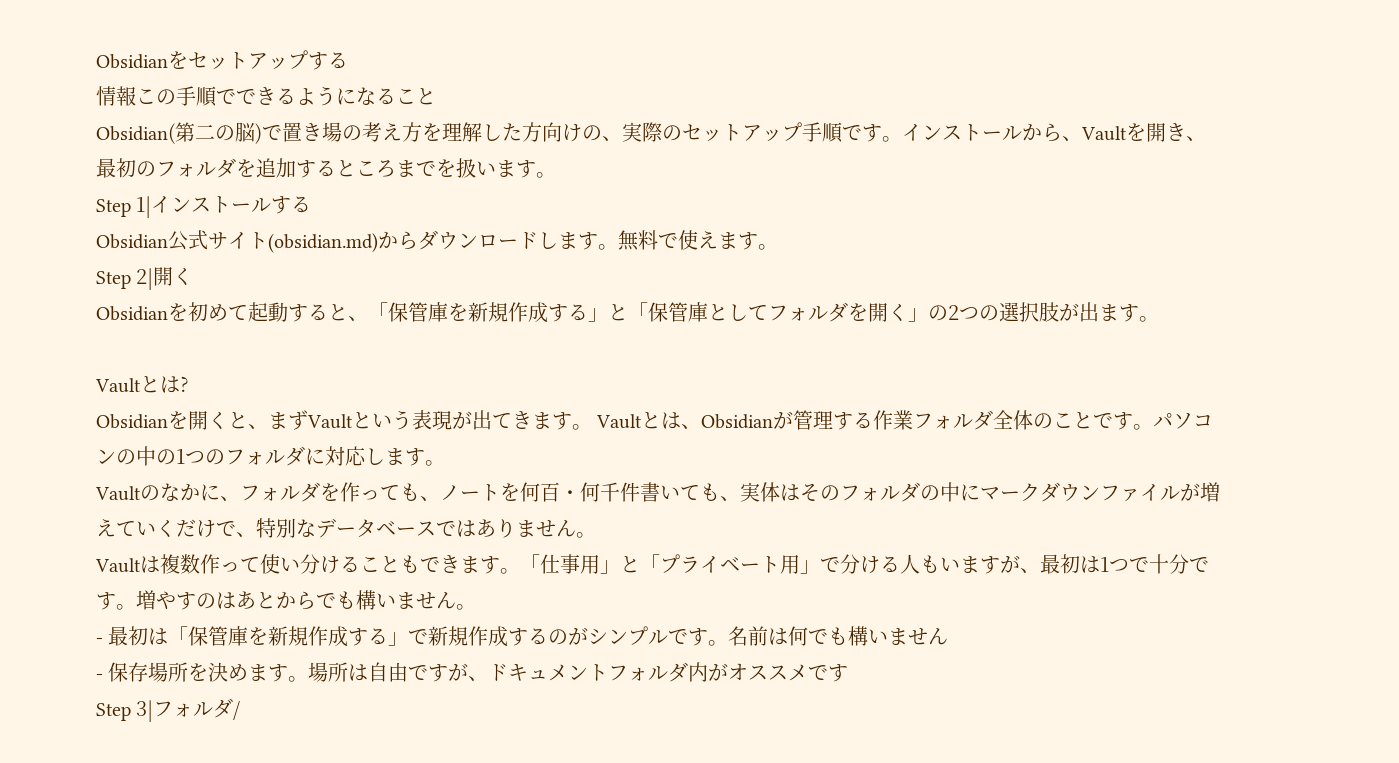Obsidianをセットアップする
情報この手順でできるようになること
Obsidian(第二の脳)で置き場の考え方を理解した方向けの、実際のセットアップ手順です。インストールから、Vaultを開き、最初のフォルダを追加するところまでを扱います。
Step 1|インストールする
Obsidian公式サイト(obsidian.md)からダウンロードします。無料で使えます。
Step 2|開く
Obsidianを初めて起動すると、「保管庫を新規作成する」と「保管庫としてフォルダを開く」の2つの選択肢が出ます。

Vaultとは?
Obsidianを開くと、まずVaultという表現が出てきます。 Vaultとは、Obsidianが管理する作業フォルダ全体のことです。パソコンの中の1つのフォルダに対応します。
Vaultのなかに、フォルダを作っても、ノートを何百・何千件書いても、実体はそのフォルダの中にマークダウンファイルが増えていくだけで、特別なデータベースではありません。
Vaultは複数作って使い分けることもできます。「仕事用」と「プライベート用」で分ける人もいますが、最初は1つで十分です。増やすのはあとからでも構いません。
- 最初は「保管庫を新規作成する」で新規作成するのがシンプルです。名前は何でも構いません
- 保存場所を決めます。場所は自由ですが、ドキュメントフォルダ内がオススメです
Step 3|フォルダ/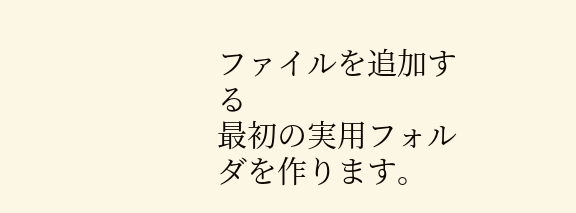ファイルを追加する
最初の実用フォルダを作ります。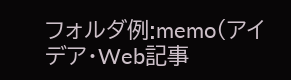フォルダ例:memo(アイデア・Web記事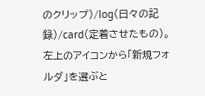のクリップ)/log(日々の記録)/card(定着させたもの)。
左上のアイコンから「新規フォルダ」を選ぶと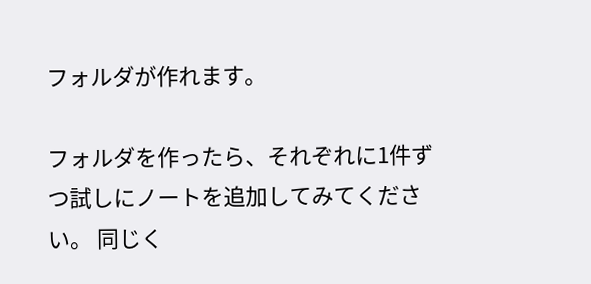フォルダが作れます。

フォルダを作ったら、それぞれに1件ずつ試しにノートを追加してみてください。 同じく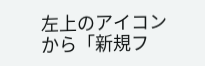左上のアイコンから「新規フ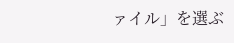ァイル」を選ぶ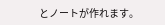とノートが作れます。